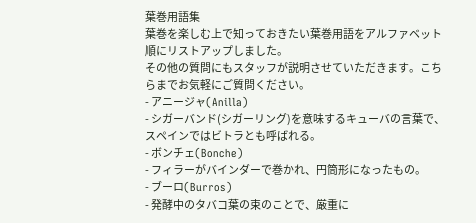葉巻用語集
葉巻を楽しむ上で知っておきたい葉巻用語をアルファベット順にリストアップしました。
その他の質問にもスタッフが説明させていただきます。こちらまでお気軽にご質問ください。
- アニージャ(Anilla)
- シガーバンド(シガーリング)を意味するキューバの言葉で、スペインではビトラとも呼ばれる。
- ボンチェ(Bonche)
- フィラーがバインダーで巻かれ、円筒形になったもの。
- ブーロ(Burros)
- 発酵中のタバコ葉の束のことで、厳重に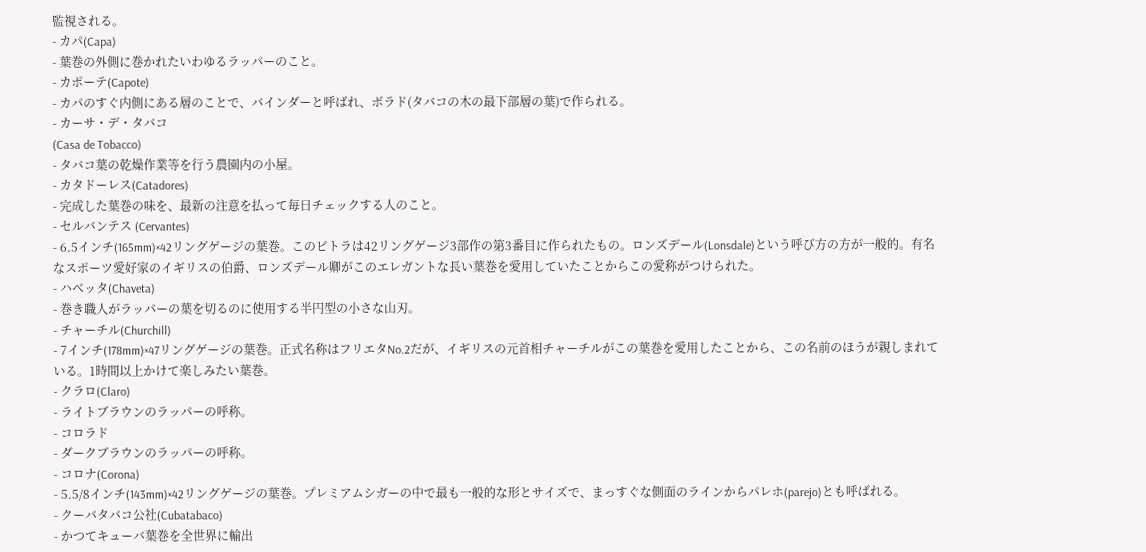監視される。
- カパ(Capa)
- 葉巻の外側に巻かれたいわゆるラッパーのこと。
- カポーテ(Capote)
- カパのすぐ内側にある層のことで、バインダーと呼ばれ、ボラド(タバコの木の最下部層の葉)で作られる。
- カーサ・デ・タバコ
(Casa de Tobacco)
- タバコ葉の乾燥作業等を行う農園内の小屋。
- カタドーレス(Catadores)
- 完成した葉巻の味を、最新の注意を払って毎日チェックする人のこと。
- セルバンテス (Cervantes)
- 6.5インチ(165mm)×42リングゲージの葉巻。このビトラは42リングゲージ3部作の第3番目に作られたもの。ロンズデール(Lonsdale)という呼び方の方が一般的。有名なスポーツ愛好家のイギリスの伯爵、ロンズデール卿がこのエレガントな長い葉巻を愛用していたことからこの愛称がつけられた。
- ハベッタ(Chaveta)
- 巻き職人がラッパーの葉を切るのに使用する半円型の小さな山刃。
- チャーチル(Churchill)
- 7インチ(178mm)×47リングゲージの葉巻。正式名称はフリエタNo.2だが、イギリスの元首相チャーチルがこの葉巻を愛用したことから、この名前のほうが親しまれている。1時間以上かけて楽しみたい葉巻。
- クラロ(Claro)
- ライトブラウンのラッパーの呼称。
- コロラド
- ダークブラウンのラッパーの呼称。
- コロナ(Corona)
- 5.5/8インチ(143mm)×42リングゲージの葉巻。プレミアムシガーの中で最も一般的な形とサイズで、まっすぐな側面のラインからパレホ(parejo)とも呼ばれる。
- クーバタバコ公社(Cubatabaco)
- かつてキューバ葉巻を全世界に輸出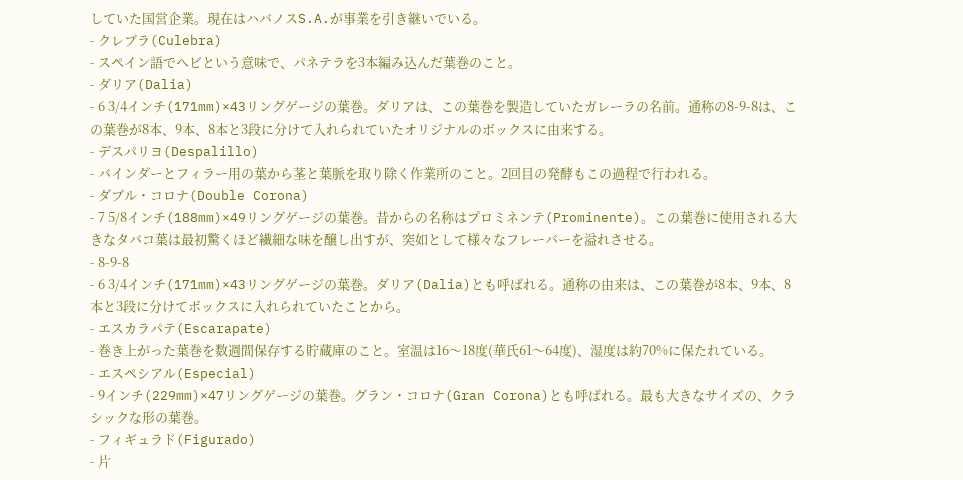していた国営企業。現在はハバノスS.A.が事業を引き継いでいる。
- クレブラ(Culebra)
- スペイン語でヘビという意味で、パネテラを3本編み込んだ葉巻のこと。
- ダリア(Dalia)
- 6 3/4インチ(171mm)×43リングゲージの葉巻。ダリアは、この葉巻を製造していたガレーラの名前。通称の8-9-8は、この葉巻が8本、9本、8本と3段に分けて入れられていたオリジナルのボックスに由来する。
- デスパリヨ(Despalillo)
- バインダーとフィラー用の葉から茎と葉脈を取り除く作業所のこと。2回目の発酵もこの過程で行われる。
- ダブル・コロナ(Double Corona)
- 7 5/8インチ(188mm)×49リングゲージの葉巻。昔からの名称はプロミネンテ(Prominente)。この葉巻に使用される大きなタバコ葉は最初驚くほど繊細な味を醸し出すが、突如として様々なフレーバーを溢れさせる。
- 8-9-8
- 6 3/4インチ(171mm)×43リングゲージの葉巻。ダリア(Dalia)とも呼ばれる。通称の由来は、この葉巻が8本、9本、8本と3段に分けてボックスに入れられていたことから。
- エスカラパテ(Escarapate)
- 巻き上がった葉巻を数週間保存する貯蔵庫のこと。室温は16〜18度(華氏61〜64度)、湿度は約70%に保たれている。
- エスペシアル(Especial)
- 9インチ(229mm)×47リングゲージの葉巻。グラン・コロナ(Gran Corona)とも呼ばれる。最も大きなサイズの、クラシックな形の葉巻。
- フィギュラド(Figurado)
- 片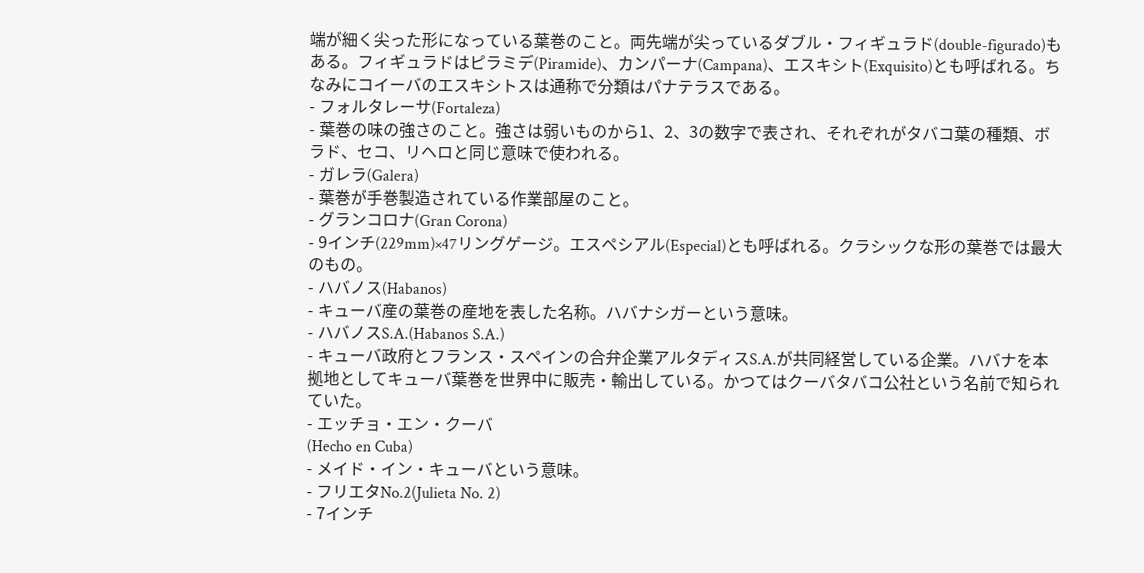端が細く尖った形になっている葉巻のこと。両先端が尖っているダブル・フィギュラド(double-figurado)もある。フィギュラドはピラミデ(Piramide)、カンパーナ(Campana)、エスキシト(Exquisito)とも呼ばれる。ちなみにコイーバのエスキシトスは通称で分類はパナテラスである。
- フォルタレーサ(Fortaleza)
- 葉巻の味の強さのこと。強さは弱いものから1、2、3の数字で表され、それぞれがタバコ葉の種類、ボラド、セコ、リヘロと同じ意味で使われる。
- ガレラ(Galera)
- 葉巻が手巻製造されている作業部屋のこと。
- グランコロナ(Gran Corona)
- 9インチ(229mm)×47リングゲージ。エスペシアル(Especial)とも呼ばれる。クラシックな形の葉巻では最大のもの。
- ハバノス(Habanos)
- キューバ産の葉巻の産地を表した名称。ハバナシガーという意味。
- ハバノスS.A.(Habanos S.A.)
- キューバ政府とフランス・スペインの合弁企業アルタディスS.A.が共同経営している企業。ハバナを本拠地としてキューバ葉巻を世界中に販売・輸出している。かつてはクーバタバコ公社という名前で知られていた。
- エッチョ・エン・クーバ
(Hecho en Cuba)
- メイド・イン・キューバという意味。
- フリエタNo.2(Julieta No. 2)
- 7インチ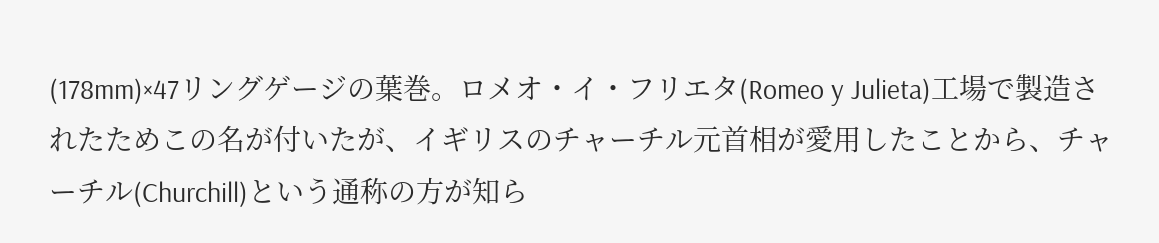(178mm)×47リングゲージの葉巻。ロメオ・イ・フリエタ(Romeo y Julieta)工場で製造されたためこの名が付いたが、イギリスのチャーチル元首相が愛用したことから、チャーチル(Churchill)という通称の方が知ら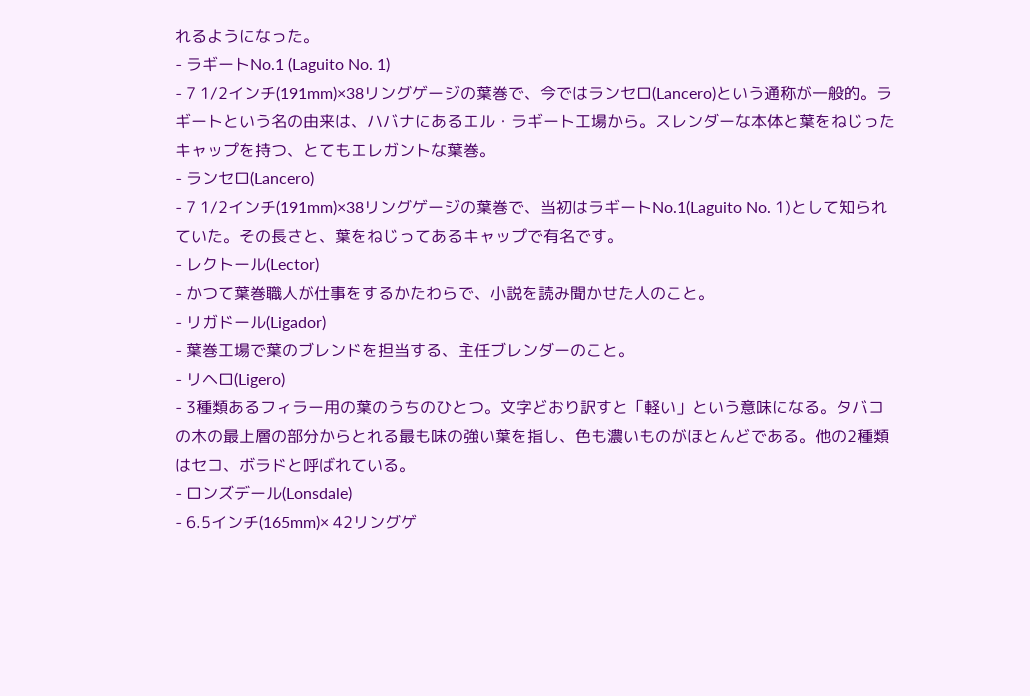れるようになった。
- ラギートNo.1 (Laguito No. 1)
- 7 1/2インチ(191mm)×38リングゲージの葉巻で、今ではランセロ(Lancero)という通称が一般的。ラギートという名の由来は、ハバナにあるエル・ラギート工場から。スレンダーな本体と葉をねじったキャップを持つ、とてもエレガントな葉巻。
- ランセロ(Lancero)
- 7 1/2インチ(191mm)×38リングゲージの葉巻で、当初はラギートNo.1(Laguito No. 1)として知られていた。その長さと、葉をねじってあるキャップで有名です。
- レクトール(Lector)
- かつて葉巻職人が仕事をするかたわらで、小説を読み聞かせた人のこと。
- リガドール(Ligador)
- 葉巻工場で葉のブレンドを担当する、主任ブレンダーのこと。
- リヘロ(Ligero)
- 3種類あるフィラー用の葉のうちのひとつ。文字どおり訳すと「軽い」という意味になる。タバコの木の最上層の部分からとれる最も味の強い葉を指し、色も濃いものがほとんどである。他の2種類はセコ、ボラドと呼ばれている。
- ロンズデール(Lonsdale)
- 6.5インチ(165mm)× 42リングゲ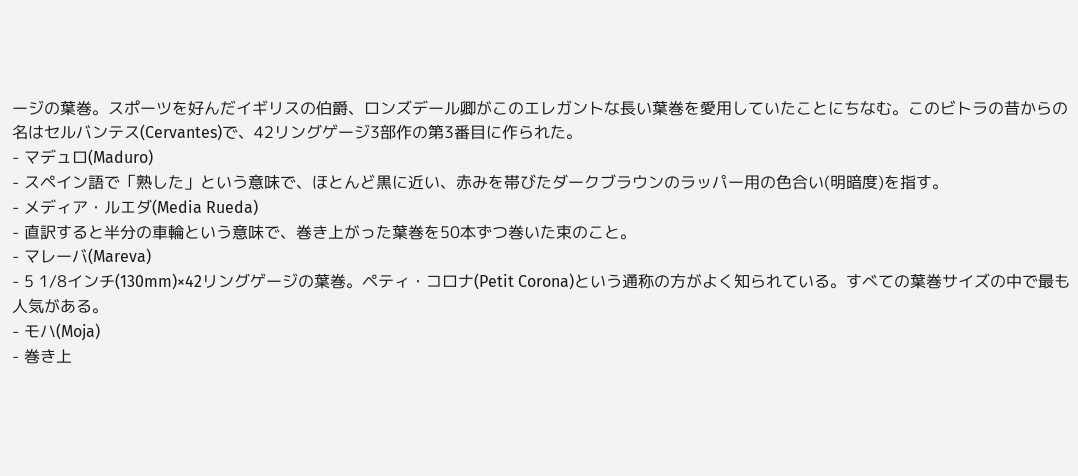ージの葉巻。スポーツを好んだイギリスの伯爵、ロンズデール卿がこのエレガントな長い葉巻を愛用していたことにちなむ。このビトラの昔からの名はセルバンテス(Cervantes)で、42リングゲージ3部作の第3番目に作られた。
- マデュロ(Maduro)
- スペイン語で「熟した」という意味で、ほとんど黒に近い、赤みを帯びたダークブラウンのラッパー用の色合い(明暗度)を指す。
- メディア・ルエダ(Media Rueda)
- 直訳すると半分の車輪という意味で、巻き上がった葉巻を50本ずつ巻いた束のこと。
- マレーバ(Mareva)
- 5 1/8インチ(130mm)×42リングゲージの葉巻。ペティ・コロナ(Petit Corona)という通称の方がよく知られている。すべての葉巻サイズの中で最も人気がある。
- モハ(Moja)
- 巻き上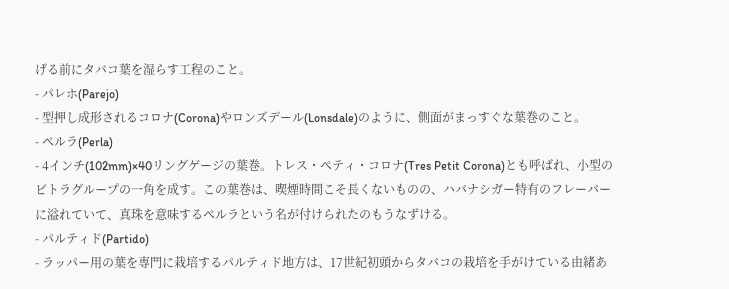げる前にタバコ葉を湿らす工程のこと。
- パレホ(Parejo)
- 型押し成形されるコロナ(Corona)やロンズデール(Lonsdale)のように、側面がまっすぐな葉巻のこと。
- ペルラ(Perla)
- 4インチ(102mm)×40リングゲージの葉巻。トレス・ペティ・コロナ(Tres Petit Corona)とも呼ばれ、小型のビトラグループの一角を成す。この葉巻は、喫煙時間こそ長くないものの、ハバナシガー特有のフレーバーに溢れていて、真珠を意味するペルラという名が付けられたのもうなずける。
- パルティド(Partido)
- ラッパー用の葉を専門に栽培するパルティド地方は、17世紀初頭からタバコの栽培を手がけている由緒あ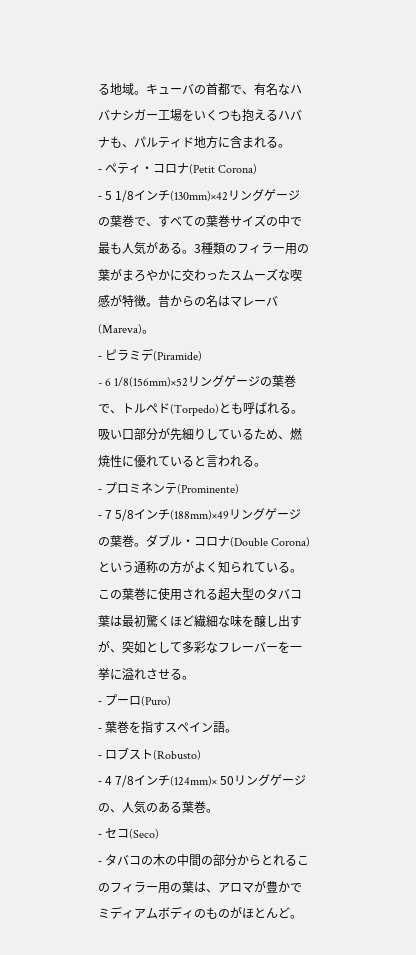る地域。キューバの首都で、有名なハバナシガー工場をいくつも抱えるハバナも、パルティド地方に含まれる。
- ペティ・コロナ(Petit Corona)
- 5 1/8インチ(130mm)×42リングゲージの葉巻で、すべての葉巻サイズの中で最も人気がある。3種類のフィラー用の葉がまろやかに交わったスムーズな喫感が特徴。昔からの名はマレーバ(Mareva)。
- ピラミデ(Piramide)
- 6 1/8(156mm)×52リングゲージの葉巻で、トルぺド(Torpedo)とも呼ばれる。吸い口部分が先細りしているため、燃焼性に優れていると言われる。
- プロミネンテ(Prominente)
- 7 5/8インチ(188mm)×49リングゲージの葉巻。ダブル・コロナ(Double Corona)という通称の方がよく知られている。この葉巻に使用される超大型のタバコ葉は最初驚くほど繊細な味を醸し出すが、突如として多彩なフレーバーを一挙に溢れさせる。
- プーロ(Puro)
- 葉巻を指すスペイン語。
- ロブスト(Robusto)
- 4 7/8インチ(124mm)× 50リングゲージの、人気のある葉巻。
- セコ(Seco)
- タバコの木の中間の部分からとれるこのフィラー用の葉は、アロマが豊かでミディアムボディのものがほとんど。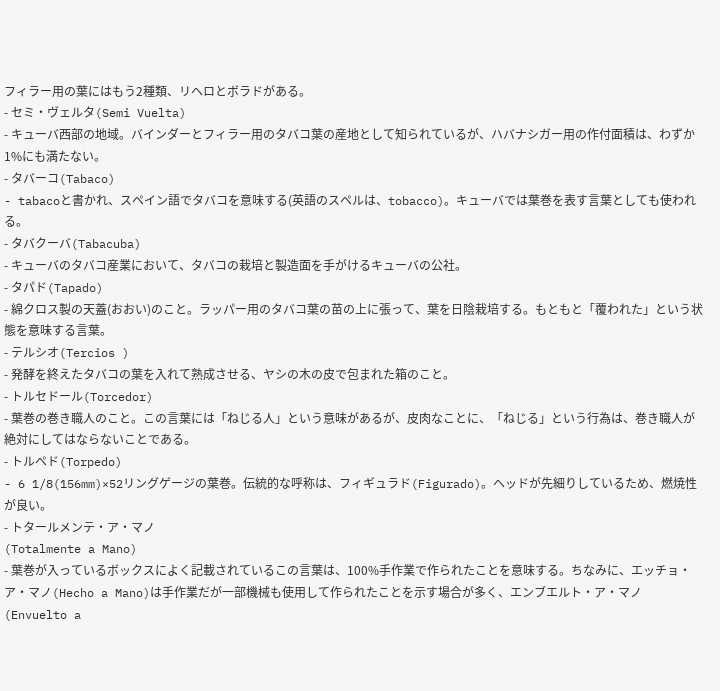フィラー用の葉にはもう2種類、リヘロとボラドがある。
- セミ・ヴェルタ(Semi Vuelta)
- キューバ西部の地域。バインダーとフィラー用のタバコ葉の産地として知られているが、ハバナシガー用の作付面積は、わずか1%にも満たない。
- タバーコ(Tabaco)
- tabacoと書かれ、スペイン語でタバコを意味する(英語のスペルは、tobacco)。キューバでは葉巻を表す言葉としても使われる。
- タバクーバ(Tabacuba)
- キューバのタバコ産業において、タバコの栽培と製造面を手がけるキューバの公社。
- タパド(Tapado)
- 綿クロス製の天蓋(おおい)のこと。ラッパー用のタバコ葉の苗の上に張って、葉を日陰栽培する。もともと「覆われた」という状態を意味する言葉。
- テルシオ(Tercios )
- 発酵を終えたタバコの葉を入れて熟成させる、ヤシの木の皮で包まれた箱のこと。
- トルセドール(Torcedor)
- 葉巻の巻き職人のこと。この言葉には「ねじる人」という意味があるが、皮肉なことに、「ねじる」という行為は、巻き職人が絶対にしてはならないことである。
- トルペド(Torpedo)
- 6 1/8(156mm)×52リングゲージの葉巻。伝統的な呼称は、フィギュラド(Figurado)。ヘッドが先細りしているため、燃焼性が良い。
- トタールメンテ・ア・マノ
(Totalmente a Mano)
- 葉巻が入っているボックスによく記載されているこの言葉は、100%手作業で作られたことを意味する。ちなみに、エッチョ・ア・マノ(Hecho a Mano)は手作業だが一部機械も使用して作られたことを示す場合が多く、エンブエルト・ア・マノ(Envuelto a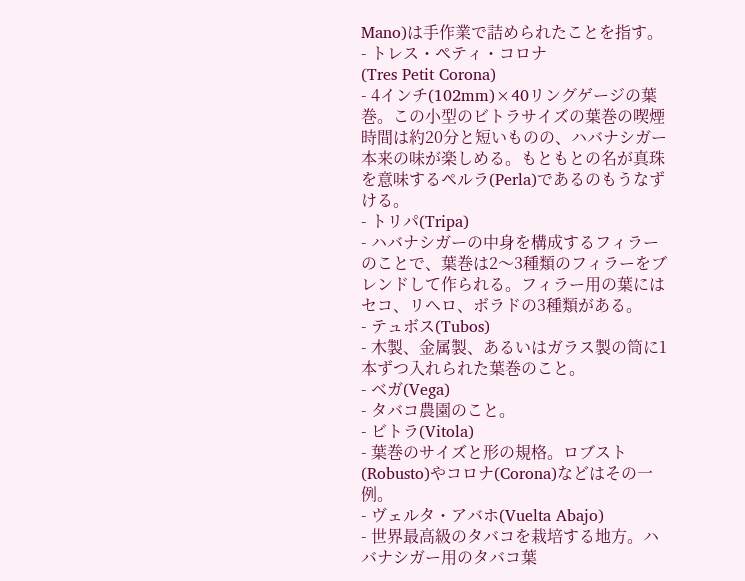Mano)は手作業で詰められたことを指す。
- トレス・ペティ・コロナ
(Tres Petit Corona)
- 4インチ(102mm)×40リングゲージの葉巻。この小型のビトラサイズの葉巻の喫煙時間は約20分と短いものの、ハバナシガー本来の味が楽しめる。もともとの名が真珠を意味するペルラ(Perla)であるのもうなずける。
- トリパ(Tripa)
- ハバナシガーの中身を構成するフィラーのことで、葉巻は2〜3種類のフィラーをブレンドして作られる。フィラー用の葉にはセコ、リヘロ、ボラドの3種類がある。
- テュボス(Tubos)
- 木製、金属製、あるいはガラス製の筒に1本ずつ入れられた葉巻のこと。
- ベガ(Vega)
- タバコ農園のこと。
- ビトラ(Vitola)
- 葉巻のサイズと形の規格。ロブスト(Robusto)やコロナ(Corona)などはその一例。
- ヴェルタ・アバホ(Vuelta Abajo)
- 世界最高級のタバコを栽培する地方。ハバナシガー用のタバコ葉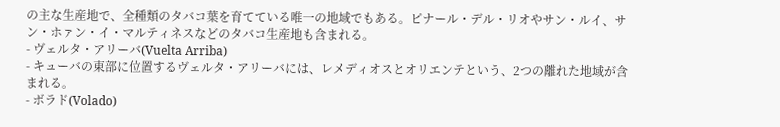の主な生産地で、全種類のタバコ葉を育てている唯一の地域でもある。ピナール・デル・リオやサン・ルイ、サン・ホァン・イ・マルティネスなどのタバコ生産地も含まれる。
- ヴェルタ・アリーバ(Vuelta Arriba)
- キューバの東部に位置するヴェルタ・アリーバには、レメディオスとオリエンテという、2つの離れた地域が含まれる。
- ボラド(Volado)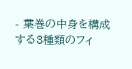- 葉巻の中身を構成する3種類のフィ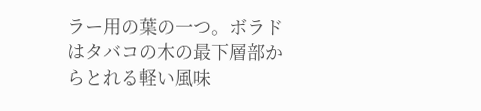ラー用の葉の一つ。ボラドはタバコの木の最下層部からとれる軽い風味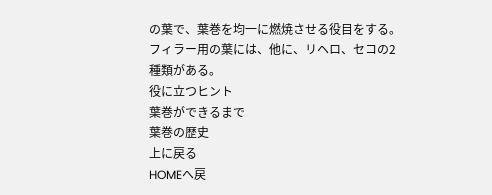の葉で、葉巻を均一に燃焼させる役目をする。フィラー用の葉には、他に、リヘロ、セコの2種類がある。
役に立つヒント
葉巻ができるまで
葉巻の歴史
上に戻る
HOMEへ戻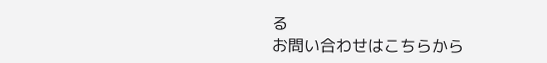る
お問い合わせはこちらから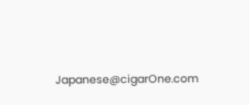Japanese@cigarOne.com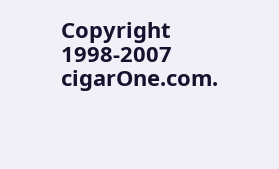Copyright 1998-2007 cigarOne.com.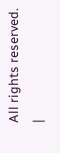All rights reserved.
|